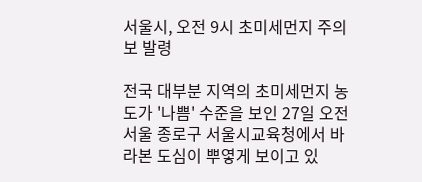서울시, 오전 9시 초미세먼지 주의보 발령

전국 대부분 지역의 초미세먼지 농도가 '나쁨' 수준을 보인 27일 오전 서울 종로구 서울시교육청에서 바라본 도심이 뿌옇게 보이고 있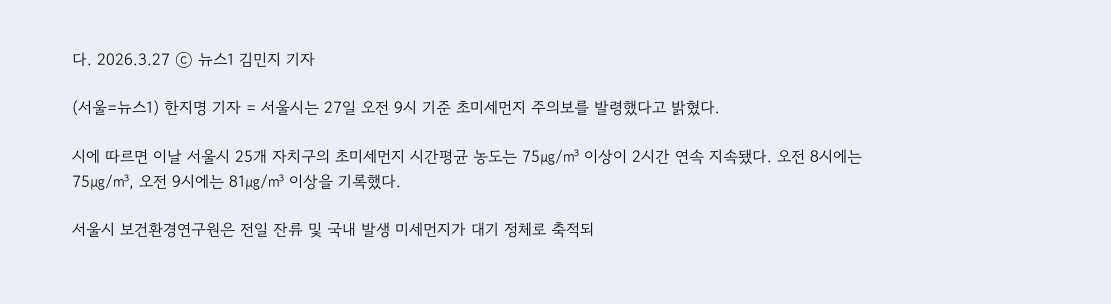다. 2026.3.27 ⓒ 뉴스1 김민지 기자

(서울=뉴스1) 한지명 기자 = 서울시는 27일 오전 9시 기준 초미세먼지 주의보를 발령했다고 밝혔다.

시에 따르면 이날 서울시 25개 자치구의 초미세먼지 시간평균 농도는 75㎍/㎥ 이상이 2시간 연속 지속됐다. 오전 8시에는 75㎍/㎥, 오전 9시에는 81㎍/㎥ 이상을 기록했다.

서울시 보건환경연구원은 전일 잔류 및 국내 발생 미세먼지가 대기 정체로 축적되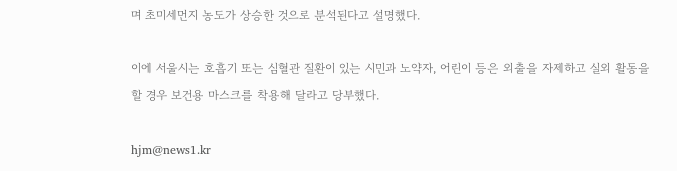며 초미세먼지 농도가 상승한 것으로 분석된다고 설명했다.

이에 서울시는 호흡기 또는 심혈관 질환이 있는 시민과 노약자, 어린이 등은 외출을 자제하고 실외 활동을 할 경우 보건용 마스크를 착용해 달라고 당부했다.

hjm@news1.kr